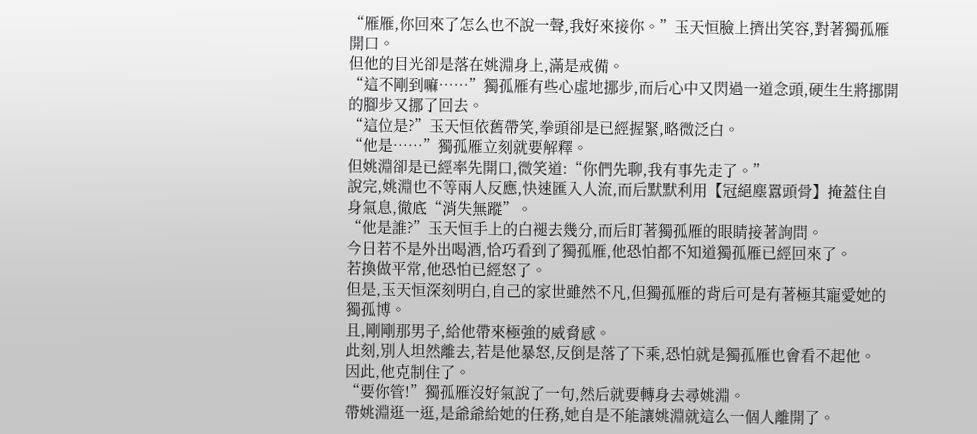“雁雁,你回來了怎么也不說一聲,我好來接你。”玉天恒臉上擠出笑容,對著獨孤雁開口。
但他的目光卻是落在姚淵身上,滿是戒備。
“這不剛到嘛……”獨孤雁有些心虛地挪步,而后心中又閃過一道念頭,硬生生將挪開的腳步又挪了回去。
“這位是?”玉天恒依舊帶笑,拳頭卻是已經握緊,略微泛白。
“他是……”獨孤雁立刻就要解釋。
但姚淵卻是已經率先開口,微笑道:“你們先聊,我有事先走了。”
說完,姚淵也不等兩人反應,快速匯入人流,而后默默利用【冠絕塵囂頭骨】掩蓋住自身氣息,徹底“消失無蹤”。
“他是誰?”玉天恒手上的白褪去幾分,而后盯著獨孤雁的眼睛接著詢問。
今日若不是外出喝酒,恰巧看到了獨孤雁,他恐怕都不知道獨孤雁已經回來了。
若換做平常,他恐怕已經怒了。
但是,玉天恒深刻明白,自己的家世雖然不凡,但獨孤雁的背后可是有著極其寵愛她的獨孤博。
且,剛剛那男子,給他帶來極強的威脅感。
此刻,別人坦然離去,若是他暴怒,反倒是落了下乘,恐怕就是獨孤雁也會看不起他。
因此,他克制住了。
“要你管!”獨孤雁沒好氣說了一句,然后就要轉身去尋姚淵。
帶姚淵逛一逛,是爺爺給她的任務,她自是不能讓姚淵就這么一個人離開了。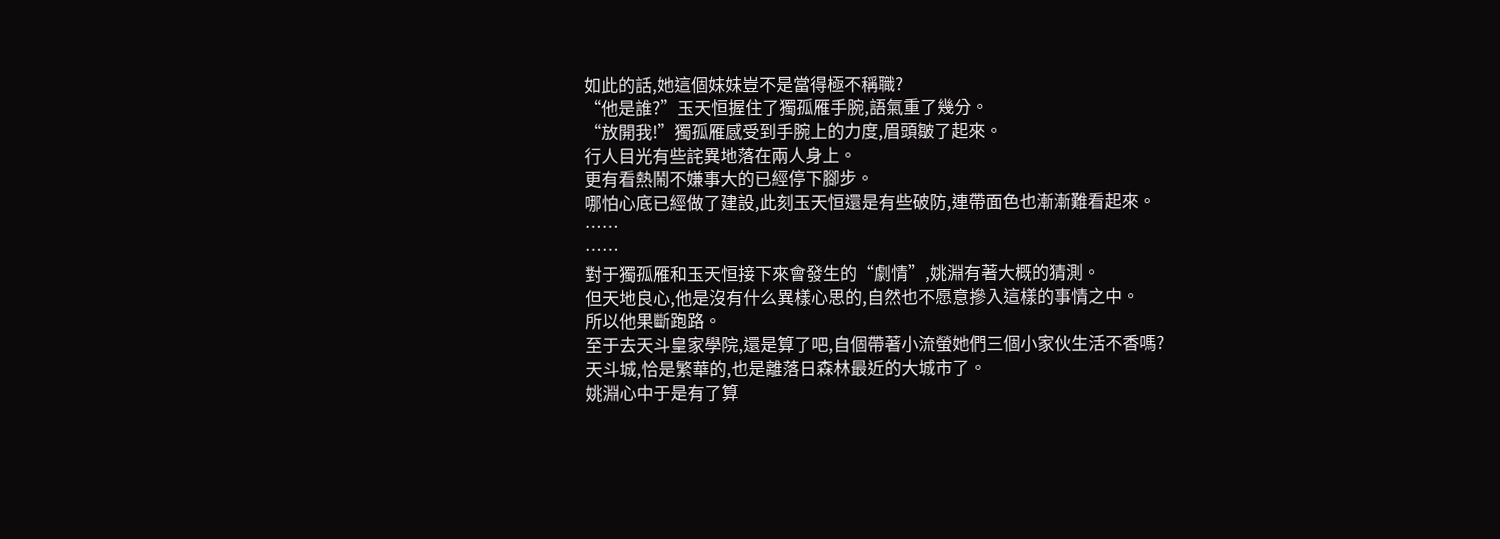如此的話,她這個妹妹豈不是當得極不稱職?
“他是誰?”玉天恒握住了獨孤雁手腕,語氣重了幾分。
“放開我!”獨孤雁感受到手腕上的力度,眉頭皺了起來。
行人目光有些詫異地落在兩人身上。
更有看熱鬧不嫌事大的已經停下腳步。
哪怕心底已經做了建設,此刻玉天恒還是有些破防,連帶面色也漸漸難看起來。
……
……
對于獨孤雁和玉天恒接下來會發生的“劇情”,姚淵有著大概的猜測。
但天地良心,他是沒有什么異樣心思的,自然也不愿意摻入這樣的事情之中。
所以他果斷跑路。
至于去天斗皇家學院,還是算了吧,自個帶著小流螢她們三個小家伙生活不香嗎?
天斗城,恰是繁華的,也是離落日森林最近的大城市了。
姚淵心中于是有了算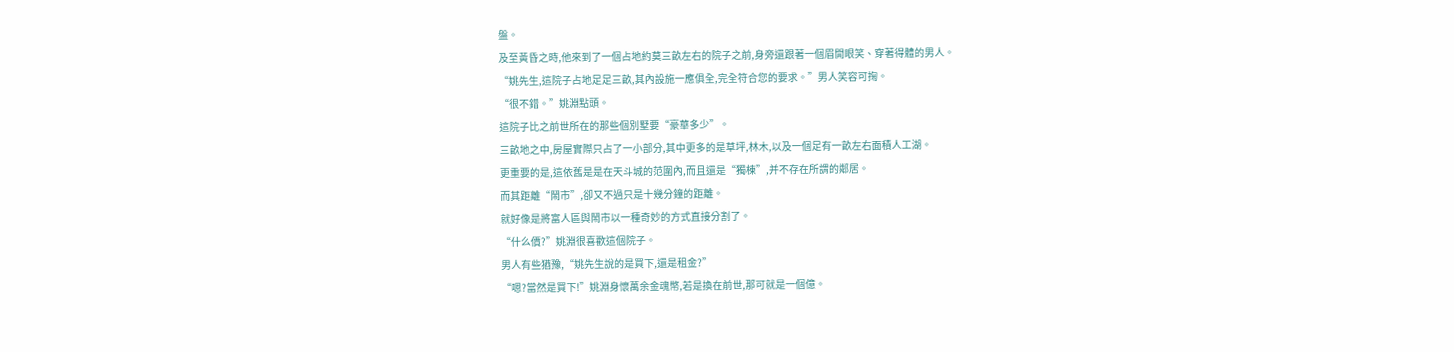盤。
及至黃昏之時,他來到了一個占地約莫三畝左右的院子之前,身旁還跟著一個眉開眼笑、穿著得體的男人。
“姚先生,這院子占地足足三畝,其內設施一應俱全,完全符合您的要求。”男人笑容可掬。
“很不錯。”姚淵點頭。
這院子比之前世所在的那些個別墅要“豪華多少”。
三畝地之中,房屋實際只占了一小部分,其中更多的是草坪,林木,以及一個足有一畝左右面積人工湖。
更重要的是,這依舊是是在天斗城的范圍內,而且還是“獨棟”,并不存在所謂的鄰居。
而其距離“鬧市”,卻又不過只是十幾分鐘的距離。
就好像是將富人區與鬧市以一種奇妙的方式直接分割了。
“什么價?”姚淵很喜歡這個院子。
男人有些猶豫,“姚先生說的是買下,還是租金?”
“嗯?當然是買下!”姚淵身懷萬余金魂幣,若是換在前世,那可就是一個億。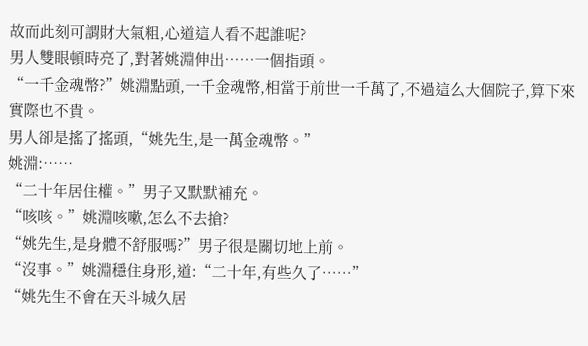故而此刻可謂財大氣粗,心道這人看不起誰呢?
男人雙眼頓時亮了,對著姚淵伸出……一個指頭。
“一千金魂幣?”姚淵點頭,一千金魂幣,相當于前世一千萬了,不過這么大個院子,算下來實際也不貴。
男人卻是搖了搖頭,“姚先生,是一萬金魂幣。”
姚淵:……
“二十年居住權。”男子又默默補充。
“咳咳。”姚淵咳嗽,怎么不去搶?
“姚先生,是身體不舒服嗎?”男子很是關切地上前。
“沒事。”姚淵穩住身形,道:“二十年,有些久了……”
“姚先生不會在天斗城久居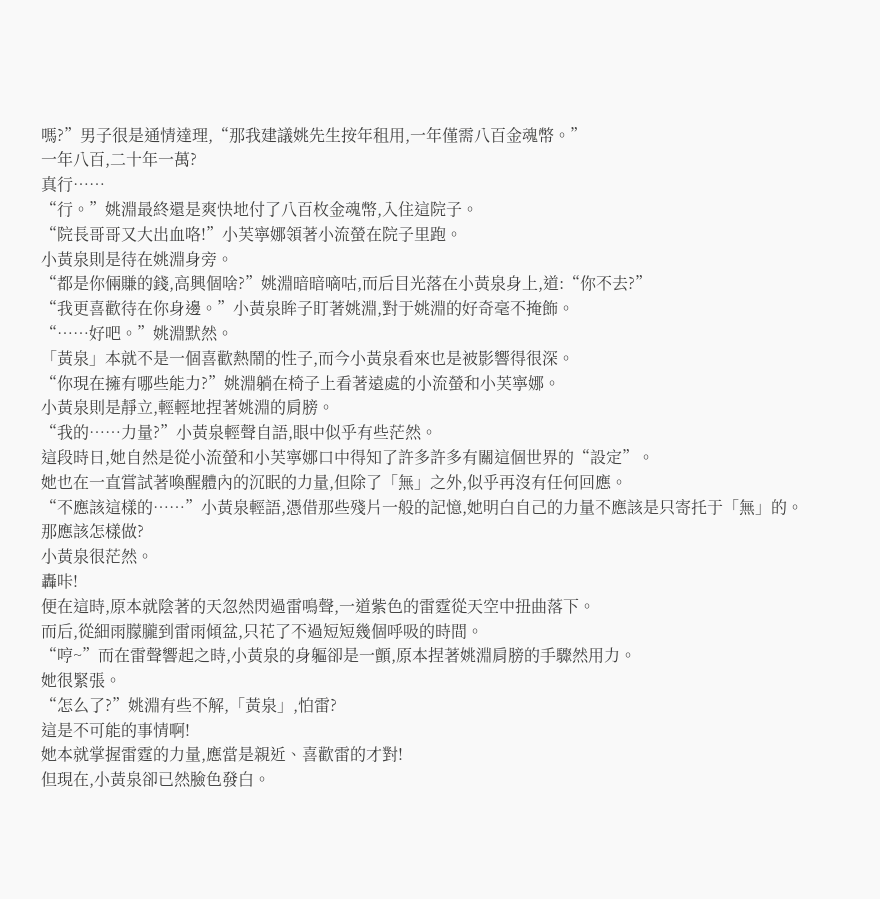嗎?”男子很是通情達理,“那我建議姚先生按年租用,一年僅需八百金魂幣。”
一年八百,二十年一萬?
真行……
“行。”姚淵最終還是爽快地付了八百枚金魂幣,入住這院子。
“院長哥哥又大出血咯!”小芙寧娜領著小流螢在院子里跑。
小黃泉則是待在姚淵身旁。
“都是你倆賺的錢,高興個啥?”姚淵暗暗嘀咕,而后目光落在小黃泉身上,道:“你不去?”
“我更喜歡待在你身邊。”小黃泉眸子盯著姚淵,對于姚淵的好奇毫不掩飾。
“……好吧。”姚淵默然。
「黃泉」本就不是一個喜歡熱鬧的性子,而今小黃泉看來也是被影響得很深。
“你現在擁有哪些能力?”姚淵躺在椅子上看著遠處的小流螢和小芙寧娜。
小黃泉則是靜立,輕輕地捏著姚淵的肩膀。
“我的……力量?”小黃泉輕聲自語,眼中似乎有些茫然。
這段時日,她自然是從小流螢和小芙寧娜口中得知了許多許多有關這個世界的“設定”。
她也在一直嘗試著喚醒體內的沉眠的力量,但除了「無」之外,似乎再沒有任何回應。
“不應該這樣的……”小黃泉輕語,憑借那些殘片一般的記憶,她明白自己的力量不應該是只寄托于「無」的。
那應該怎樣做?
小黃泉很茫然。
轟咔!
便在這時,原本就陰著的天忽然閃過雷鳴聲,一道紫色的雷霆從天空中扭曲落下。
而后,從細雨朦朧到雷雨傾盆,只花了不過短短幾個呼吸的時間。
“哼~”而在雷聲響起之時,小黃泉的身軀卻是一顫,原本捏著姚淵肩膀的手驟然用力。
她很緊張。
“怎么了?”姚淵有些不解,「黃泉」,怕雷?
這是不可能的事情啊!
她本就掌握雷霆的力量,應當是親近、喜歡雷的才對!
但現在,小黃泉卻已然臉色發白。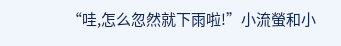“哇,怎么忽然就下雨啦!”小流螢和小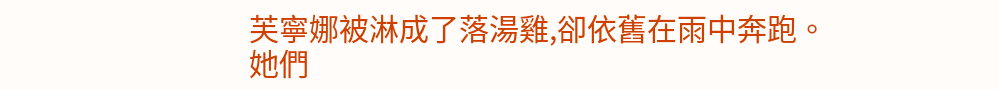芙寧娜被淋成了落湯雞,卻依舊在雨中奔跑。
她們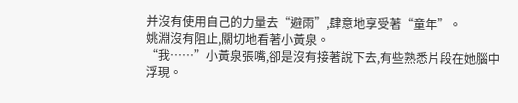并沒有使用自己的力量去“避雨”,肆意地享受著“童年”。
姚淵沒有阻止,關切地看著小黃泉。
“我……”小黃泉張嘴,卻是沒有接著說下去,有些熟悉片段在她腦中浮現。